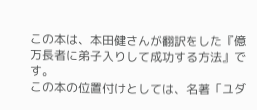この本は、本田健さんが翻訳をした『億万長者に弟子入りして成功する方法』です。
この本の位置付けとしては、名著「ユダ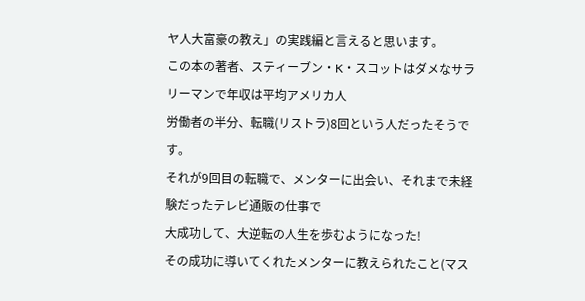ヤ人大富豪の教え」の実践編と言えると思います。
この本の著者、スティーブン・K・スコットはダメなサラリーマンで年収は平均アメリカ人
労働者の半分、転職(リストラ)8回という人だったそうです。
それが9回目の転職で、メンターに出会い、それまで未経験だったテレビ通販の仕事で
大成功して、大逆転の人生を歩むようになった!
その成功に導いてくれたメンターに教えられたこと(マス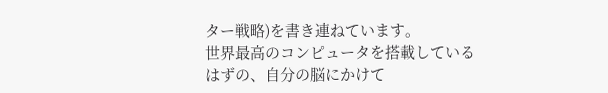ター戦略)を書き連ねています。
世界最高のコンピュータを搭載しているはずの、自分の脳にかけて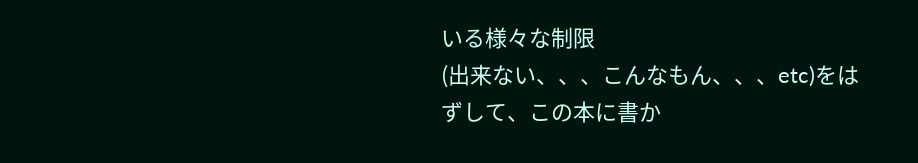いる様々な制限
(出来ない、、、こんなもん、、、etc)をはずして、この本に書か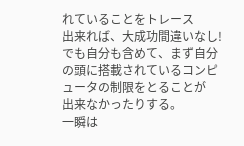れていることをトレース
出来れば、大成功間違いなし!
でも自分も含めて、まず自分の頭に搭載されているコンピュータの制限をとることが
出来なかったりする。
一瞬は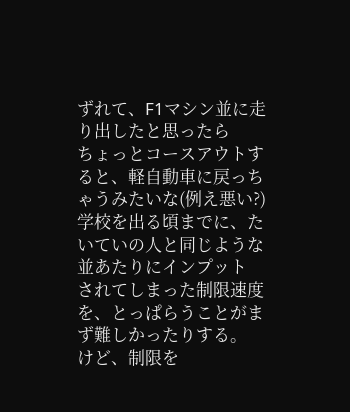ずれて、F1マシン並に走り出したと思ったら
ちょっとコースアウトすると、軽自動車に戻っちゃうみたいな(例え悪い?)
学校を出る頃までに、たいていの人と同じような並あたりにインプット
されてしまった制限速度を、とっぱらうことがまず難しかったりする。
けど、制限を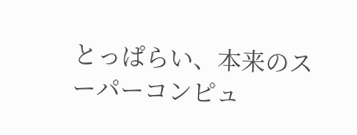とっぱらい、本来のスーパーコンピュ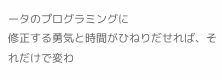ータのプログラミングに
修正する勇気と時間がひねりだせれば、それだけで変わ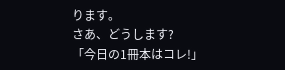ります。
さあ、どうします?
「今日の1冊本はコレ!」